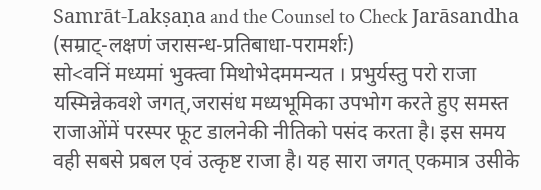Samrāt-Lakṣaṇa and the Counsel to Check Jarāsandha (सम्राट्-लक्षणं जरासन्ध-प्रतिबाधा-परामर्शः)
सो<वनिं मध्यमां भुक्त्वा मिथोभेदममन्यत । प्रभुर्यस्तु परो राजा यस्मिन्नेकवशे जगत्,जरासंध मध्यभूमिका उपभोग करते हुए समस्त राजाओंमें परस्पर फूट डालनेकी नीतिको पसंद करता है। इस समय वही सबसे प्रबल एवं उत्कृष्ट राजा है। यह सारा जगत् एकमात्र उसीके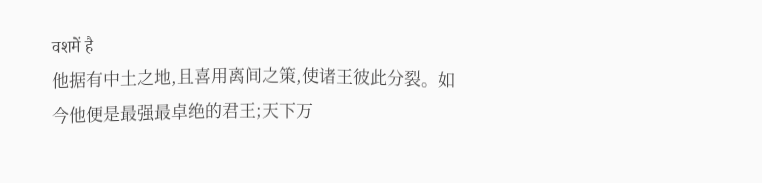वशमें है
他据有中土之地,且喜用离间之策,使诸王彼此分裂。如今他便是最强最卓绝的君王;天下万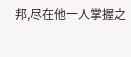邦,尽在他一人掌握之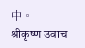中。
श्रीकृष्ण उवाच